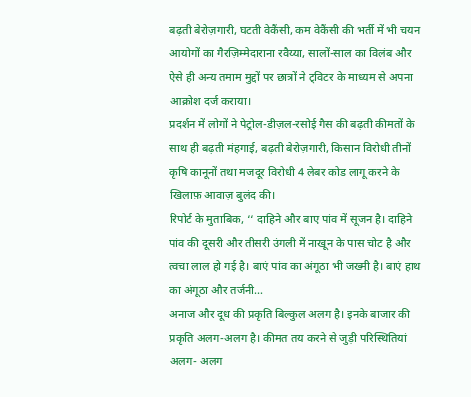बढ़ती बेरोज़गारी, घटती वेकैंसी, कम वेकैंसी की भर्ती में भी चयन आयोगों का गैरज़िम्मेदाराना रवैय्या, सालों-साल का विलंब और ऐसे ही अन्य तमाम मुद्दों पर छात्रों ने ट्विटर के माध्यम से अपना आक्रोश दर्ज कराया।
प्रदर्शन में लोगों ने पेट्रोल-डीज़ल-रसोई गैस की बढ़ती कीमतों के साथ ही बढ़ती मंहगाई, बढ़ती बेरोज़गारी, किसान विरोधी तीनों कृषि कानूनों तथा मजदूर विरोधी 4 लेबर कोड लागू करने के खिलाफ़ आवाज़ बुलंद की।
रिपोर्ट के मुताबिक, ‘‘ दाहिने और बाए पांव में सूजन है। दाहिने पांव की दूसरी और तीसरी उंगली में नाखून के पास चोट है और त्वचा लाल हो गई है। बाएं पांव का अंगूठा भी जख्मी है। बाएं हाथ का अंगूठा और तर्जनी…
अनाज और दूध की प्रकृति बिल्कुल अलग है। इनके बाजार की प्रकृति अलग-अलग है। कीमत तय करने से जुड़ी परिस्थितियां अलग- अलग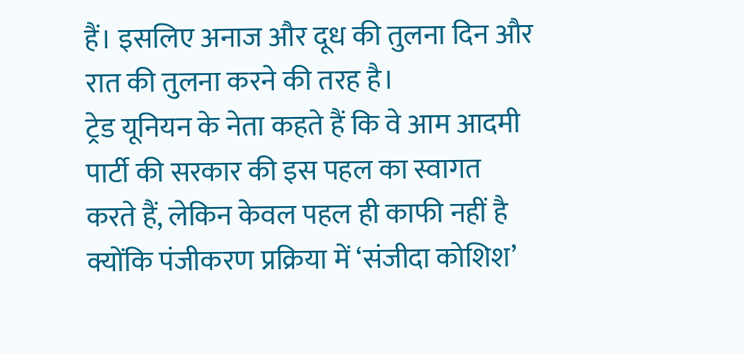हैं। इसलिए अनाज और दूध की तुलना दिन और रात की तुलना करने की तरह है।
ट्रेड यूनियन के नेता कहते हैं कि वे आम आदमी पार्टी की सरकार की इस पहल का स्वागत करते हैं, लेकिन केवल पहल ही काफी नहीं है क्योंकि पंजीकरण प्रक्रिया में ‘संजीदा कोशिश’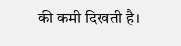की कमी दिखती है।